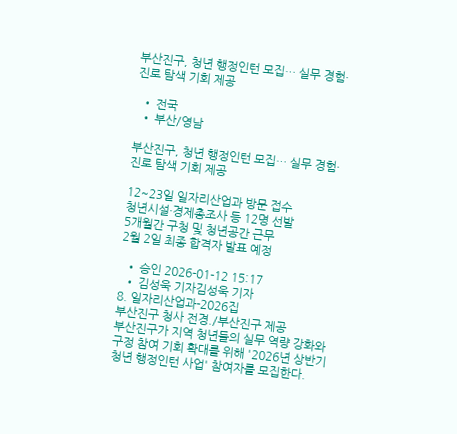부산진구, 청년 행정인턴 모집… 실무 경험·진로 탐색 기회 제공

  • 전국
  • 부산/영남

부산진구, 청년 행정인턴 모집… 실무 경험·진로 탐색 기회 제공

12~23일 일자리산업과 방문 접수
청년시설·경제총조사 등 12명 선발
5개월간 구청 및 청년공간 근무
2월 2일 최종 합격자 발표 예정

  • 승인 2026-01-12 15:17
  • 김성욱 기자김성욱 기자
8. 일자리산업과-2026집
부산진구 청사 전경./부산진구 제공
부산진구가 지역 청년들의 실무 역량 강화와 구정 참여 기회 확대를 위해 '2026년 상반기 청년 행정인턴 사업' 참여자를 모집한다.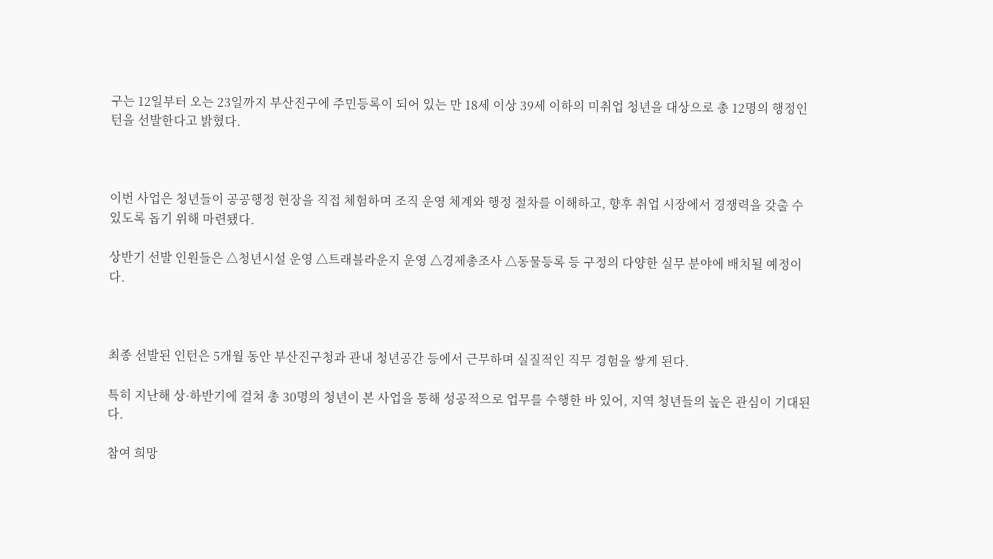구는 12일부터 오는 23일까지 부산진구에 주민등록이 되어 있는 만 18세 이상 39세 이하의 미취업 청년을 대상으로 총 12명의 행정인턴을 선발한다고 밝혔다.



이번 사업은 청년들이 공공행정 현장을 직접 체험하며 조직 운영 체계와 행정 절차를 이해하고, 향후 취업 시장에서 경쟁력을 갖출 수 있도록 돕기 위해 마련됐다.

상반기 선발 인원들은 △청년시설 운영 △트래블라운지 운영 △경제총조사 △동물등록 등 구정의 다양한 실무 분야에 배치될 예정이다.



최종 선발된 인턴은 5개월 동안 부산진구청과 관내 청년공간 등에서 근무하며 실질적인 직무 경험을 쌓게 된다.

특히 지난해 상·하반기에 걸쳐 총 30명의 청년이 본 사업을 통해 성공적으로 업무를 수행한 바 있어, 지역 청년들의 높은 관심이 기대된다.

참여 희망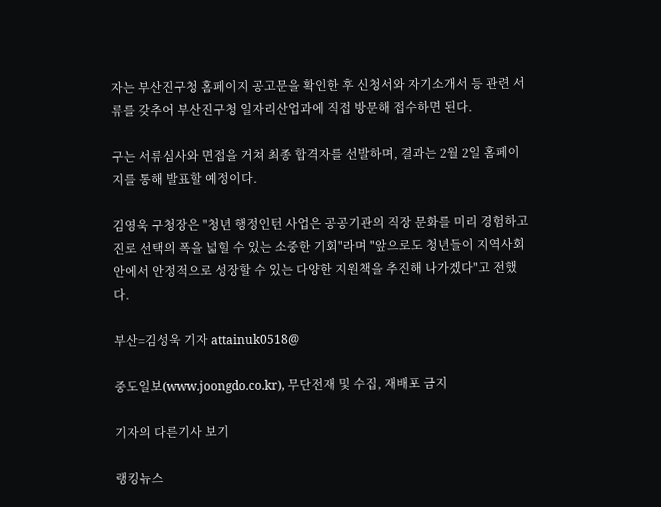자는 부산진구청 홈페이지 공고문을 확인한 후 신청서와 자기소개서 등 관련 서류를 갖추어 부산진구청 일자리산업과에 직접 방문해 접수하면 된다.

구는 서류심사와 면접을 거쳐 최종 합격자를 선발하며, 결과는 2월 2일 홈페이지를 통해 발표할 예정이다.

김영욱 구청장은 "청년 행정인턴 사업은 공공기관의 직장 문화를 미리 경험하고 진로 선택의 폭을 넓힐 수 있는 소중한 기회"라며 "앞으로도 청년들이 지역사회 안에서 안정적으로 성장할 수 있는 다양한 지원책을 추진해 나가겠다"고 전했다.

부산=김성욱 기자 attainuk0518@

중도일보(www.joongdo.co.kr), 무단전재 및 수집, 재배포 금지

기자의 다른기사 보기

랭킹뉴스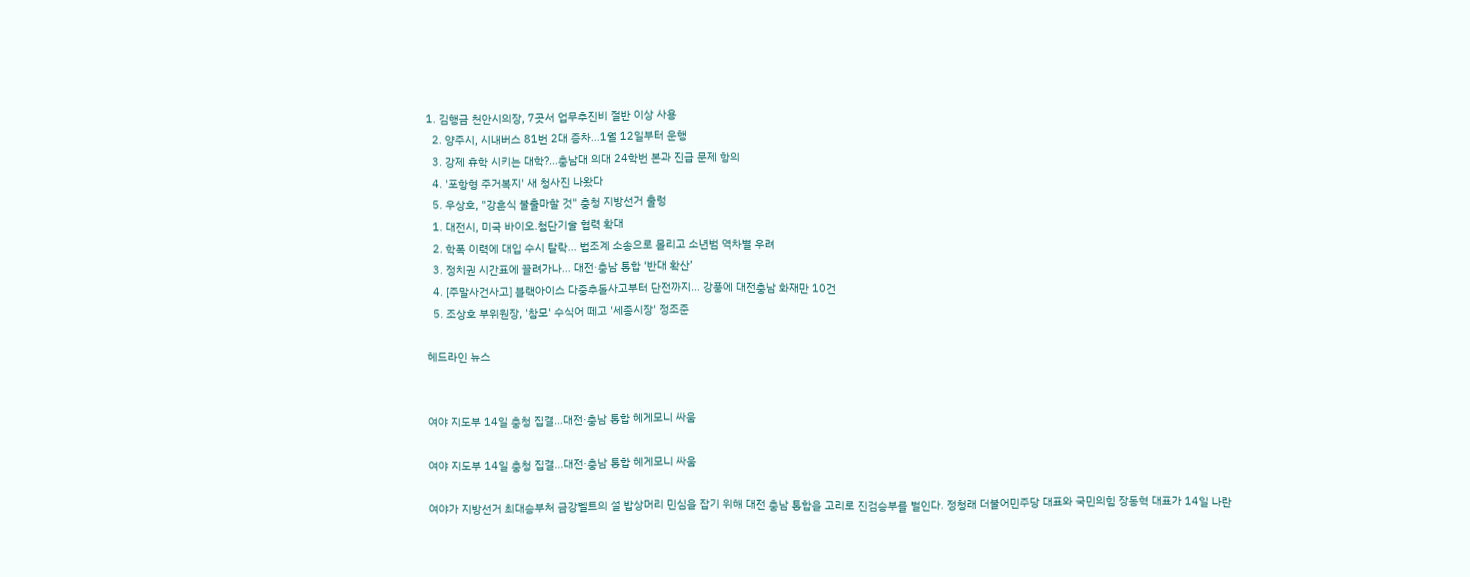1. 김행금 천안시의장, 7곳서 업무추진비 절반 이상 사용
  2. 양주시, 시내버스 81번 2대 증차…1월 12일부터 운행
  3. 강제 휴학 시키는 대학?…충남대 의대 24학번 본과 진급 문제 항의
  4. '포항형 주거복지' 새 청사진 나왔다
  5. 우상호, "강훈식 불출마할 것" 충청 지방선거 출렁
  1. 대전시, 미국 바이오.첨단기술 협력 확대
  2. 학폭 이력에 대입 수시 탈락… 법조계 소송으로 몰리고 소년범 역차별 우려
  3. 정치권 시간표에 끌려가나… 대전·충남 통합 ‘반대 확산’
  4. [주말사건사고] 블랙아이스 다중추돌사고부터 단전까지… 강풍에 대전충남 화재만 10건
  5. 조상호 부위원장, '참모' 수식어 떼고 '세종시장' 정조준

헤드라인 뉴스


여야 지도부 14일 충청 집결…대전·충남 통합 헤게모니 싸움

여야 지도부 14일 충청 집결…대전·충남 통합 헤게모니 싸움

여야가 지방선거 최대승부처 금강벨트의 설 밥상머리 민심을 잡기 위해 대전 충남 통합을 고리로 진검승부를 벌인다. 정청래 더불어민주당 대표와 국민의힘 장동혁 대표가 14일 나란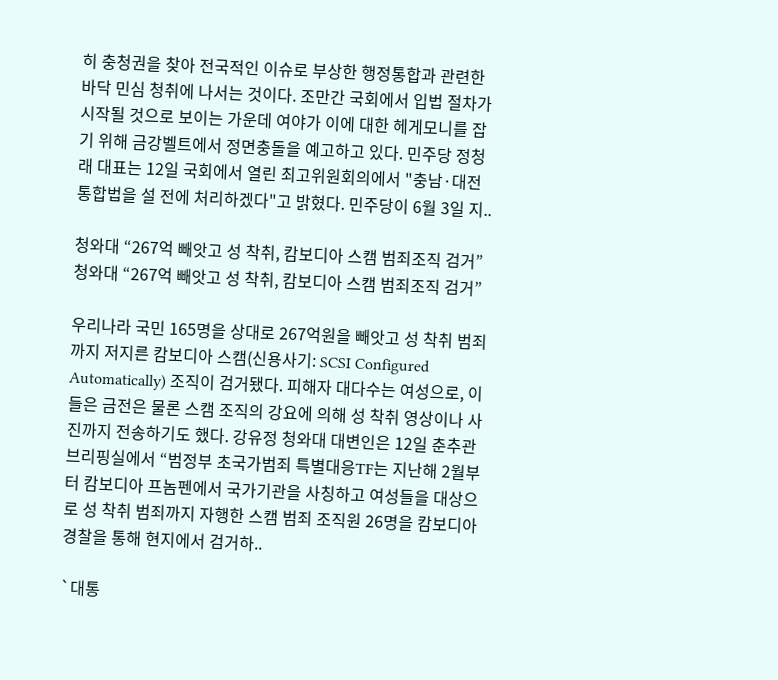히 충청권을 찾아 전국적인 이슈로 부상한 행정통합과 관련한 바닥 민심 청취에 나서는 것이다. 조만간 국회에서 입법 절차가 시작될 것으로 보이는 가운데 여야가 이에 대한 헤게모니를 잡기 위해 금강벨트에서 정면충돌을 예고하고 있다. 민주당 정청래 대표는 12일 국회에서 열린 최고위원회의에서 "충남·대전 통합법을 설 전에 처리하겠다"고 밝혔다. 민주당이 6월 3일 지..

청와대 “267억 빼앗고 성 착취, 캄보디아 스캠 범죄조직 검거”
청와대 “267억 빼앗고 성 착취, 캄보디아 스캠 범죄조직 검거”

우리나라 국민 165명을 상대로 267억원을 빼앗고 성 착취 범죄까지 저지른 캄보디아 스캠(신용사기: SCSI Configured Automatically) 조직이 검거됐다. 피해자 대다수는 여성으로, 이들은 금전은 물론 스캠 조직의 강요에 의해 성 착취 영상이나 사진까지 전송하기도 했다. 강유정 청와대 대변인은 12일 춘추관 브리핑실에서 “범정부 초국가범죄 특별대응TF는 지난해 2월부터 캄보디아 프놈펜에서 국가기관을 사칭하고 여성들을 대상으로 성 착취 범죄까지 자행한 스캠 범죄 조직원 26명을 캄보디아 경찰을 통해 현지에서 검거하..

`대통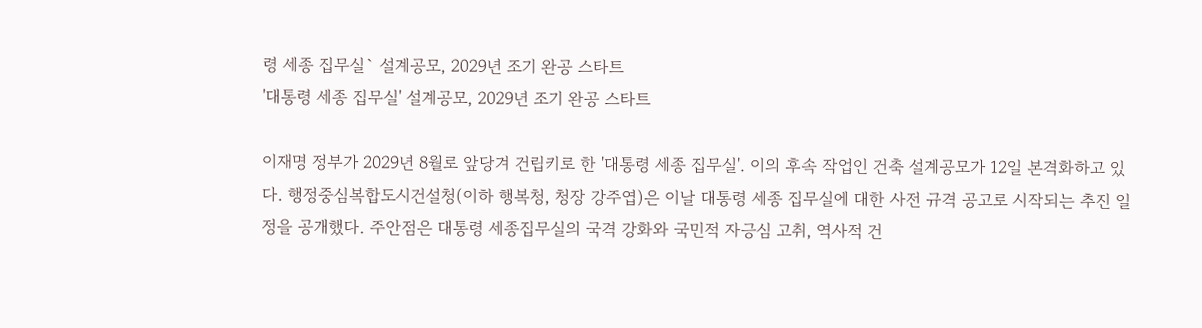령 세종 집무실` 설계공모, 2029년 조기 완공 스타트
'대통령 세종 집무실' 설계공모, 2029년 조기 완공 스타트

이재명 정부가 2029년 8월로 앞당겨 건립키로 한 '대통령 세종 집무실'. 이의 후속 작업인 건축 설계공모가 12일 본격화하고 있다. 행정중심복합도시건설청(이하 행복청, 청장 강주엽)은 이날 대통령 세종 집무실에 대한 사전 규격 공고로 시작되는 추진 일정을 공개했다. 주안점은 대통령 세종집무실의 국격 강화와 국민적 자긍심 고취, 역사적 건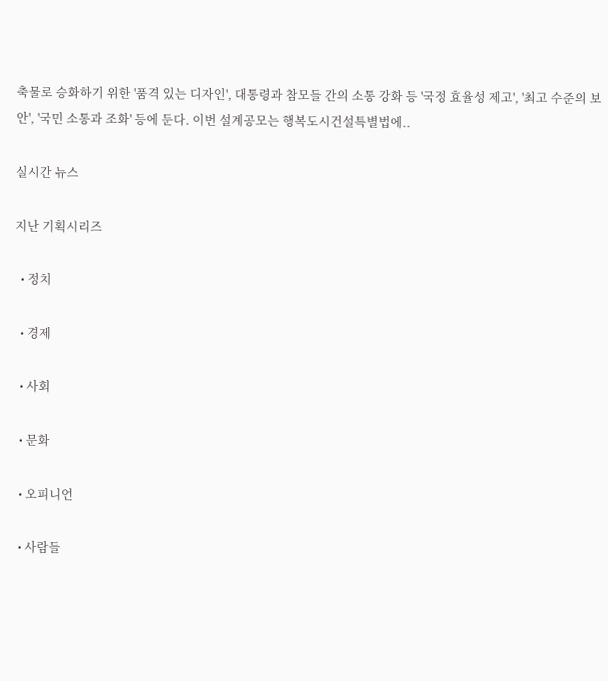축물로 승화하기 위한 '품격 있는 디자인', 대통령과 참모들 간의 소통 강화 등 '국정 효율성 제고', '최고 수준의 보안', '국민 소통과 조화' 등에 둔다. 이번 설계공모는 행복도시건설특별법에..

실시간 뉴스

지난 기획시리즈

  • 정치

  • 경제

  • 사회

  • 문화

  • 오피니언

  • 사람들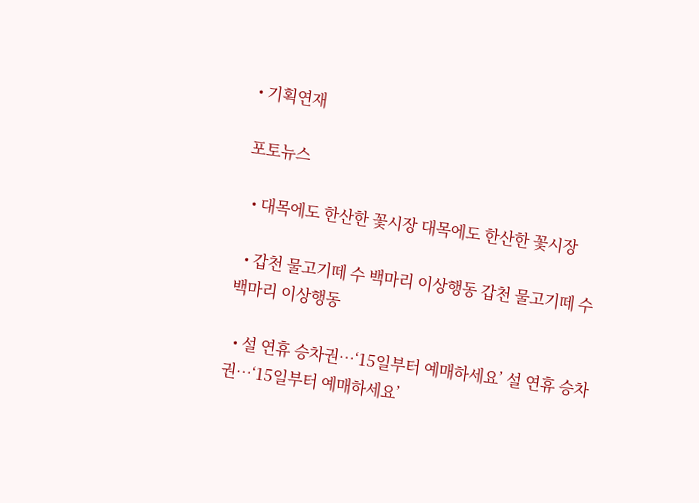• 기획연재

포토뉴스

  • 대목에도 한산한 꽃시장 대목에도 한산한 꽃시장

  • 갑천 물고기떼 수 백마리 이상행동 갑천 물고기떼 수 백마리 이상행동

  • 설 연휴 승차권…‘15일부터 예매하세요’ 설 연휴 승차권…‘15일부터 예매하세요’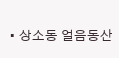• 상소동 얼음동산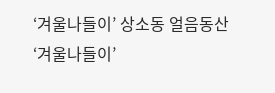‘겨울나들이’ 상소동 얼음동산 ‘겨울나들이’